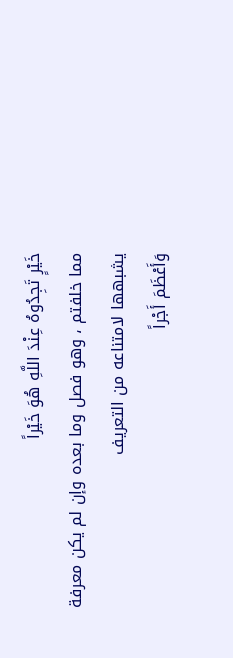خَيْرٍ تَجِدُوهُ عِنْدَ اللَّهِ هُوَ خَيْراً
مما خلفتم ، وهو فصل وما بعده وإن لم يكن معرفة يشبهها لامتناعه من التعريف
وَأَعْظَمَ أَجْراً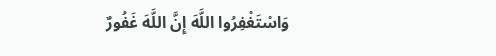وَاسْتَغْفِرُوا اللَّهَ إِنَّ اللَّهَ غَفُورٌ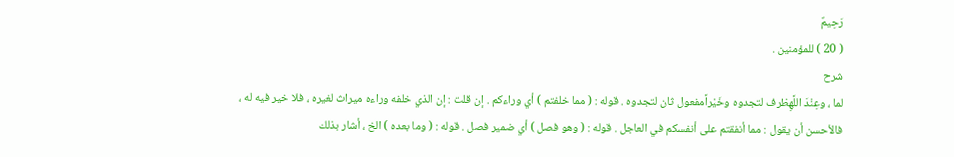رَحِيمٌ
( 20 ) للمؤمنين .
شرح
لما ، وعِنْدَ اللَّهِظرف لتجدوه وخَيْراًمفعول ثان لتجدوه . قوله : ( مما خلفتم ) أي وراءكم . إن قلت : إن الذي خلفه وراءه ميراث لغيره ، فلا خير فيه له ، فالأحسن أن يقول : مما أنفقتم على أنفسكم في العاجل . قوله : ( وهو فصل ) أي ضمير فصل . قوله : ( وما بعده ) الخ ، أشار بذلك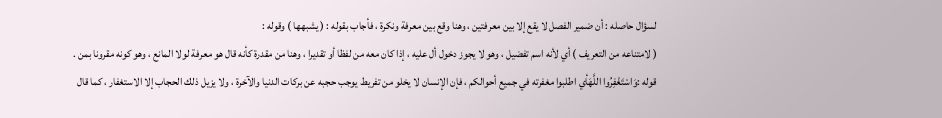لسؤال حاصله : أن ضمير الفصل لا يقع إلا بين معرفتين ، وهنا وقع بين معرفة ونكرة ، فأجاب بقوله : ( يشبهها ) وقوله :
( لامتناعه من التعريف ) أي لأنه اسم تفضيل ، وهو لا يجوز دخول أل عليه ، إذا كان معه من لفظا أو تقديرا ، وهنا من مقدرة كأنه قال هو معرفة لولا المانع ، وهو كونه مقرونا بمن . قوله :وَاسْتَغْفِرُوا اللَّهَأي اطلبوا مغفرته في جميع أحوالكم ، فإن الإنسان لا يخلو من تفريط يوجب حجبه عن بركات الدنيا والآخرة ، ولا يزيل ذلك الحجاب إلا الاستغفار ، كما قال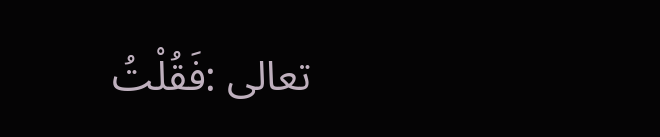تعالى :فَقُلْتُ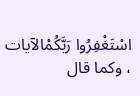اسْتَغْفِرُوا رَبَّكُمْالآيات ، وكما قال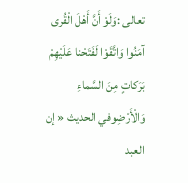تعالى :وَلَوْ أَنَّ أَهْلَ الْقُرى آمَنُوا وَاتَّقَوْا لَفَتَحْنا عَلَيْهِمْ بَرَكاتٍ مِنَ السَّماءِ وَالْأَرْضِوفي الحديث « إن العبد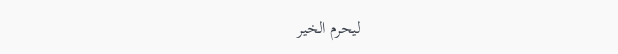ليحرم الخير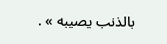بالذنب يصيبه » .